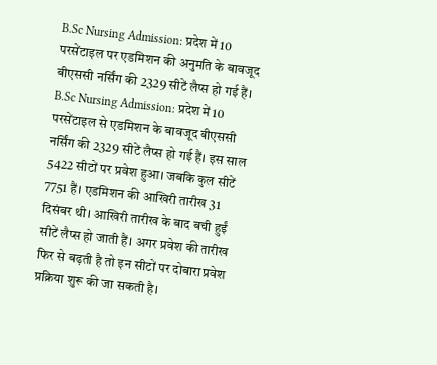B.Sc Nursing Admission: प्रदेश में 10 परसेंटाइल पर एडमिशन की अनुमति के बावजूद बीएससी नर्सिंग की 2329 सीटें लैप्स हो गई हैं।
B.Sc Nursing Admission: प्रदेश में 10 परसेंटाइल से एडमिशन के बावजूद बीएससी नर्सिंग की 2329 सीटें लैप्स हो गई हैं। इस साल 5422 सीटों पर प्रवेश हुआ। जबकि कुल सीटें 7751 हैं। एडमिशन की आखिरी तारीख 31 दिसंबर थी। आखिरी तारीख के बाद बची हुईं सीटें लैप्स हो जाती हैं। अगर प्रवेश की तारीख फिर से बढ़ती है तो इन सीटों पर दोबारा प्रवेश प्रक्रिया शुरू की जा सकती है।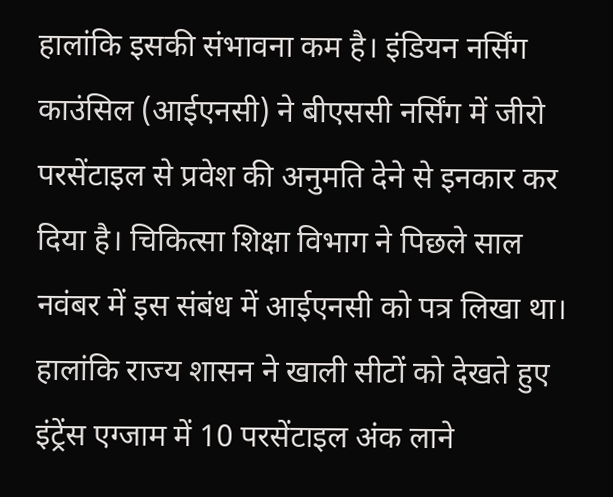हालांकि इसकी संभावना कम है। इंडियन नर्सिंग काउंसिल (आईएनसी) ने बीएससी नर्सिंग में जीरो परसेंटाइल से प्रवेश की अनुमति देने से इनकार कर दिया है। चिकित्सा शिक्षा विभाग ने पिछले साल नवंबर में इस संबंध में आईएनसी को पत्र लिखा था। हालांकि राज्य शासन ने खाली सीटों को देखते हुए इंट्रेंस एग्जाम में 10 परसेंटाइल अंक लाने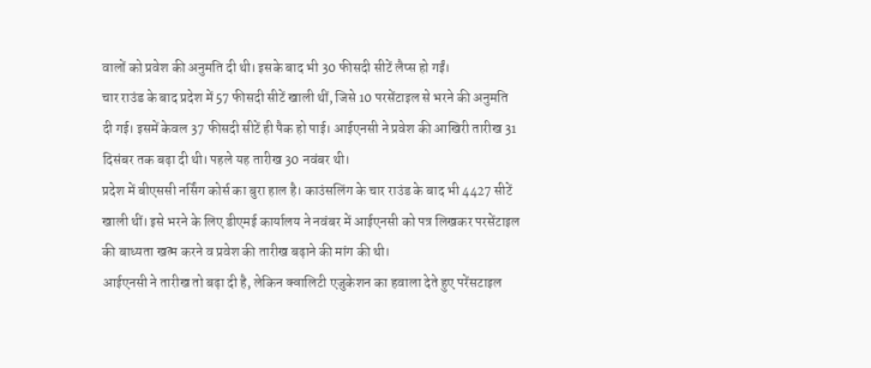वालों को प्रवेश की अनुमति दी थी। इसके बाद भी 30 फीसदी सीटें लैप्स हो गईं।
चार राउंड के बाद प्रदेश में 57 फीसदी सीटें खाली थीं, जिसे 10 परसेंटाइल से भरने की अनुमति दी गई। इसमें केवल 37 फीसदी सीटें ही पैक हो पाई। आईएनसी ने प्रवेश की आखिरी तारीख 31 दिसंबर तक बढ़ा दी थी। पहले यह तारीख 30 नवंबर थी।
प्रदेश में बीएससी नर्सिंग कोर्स का बुरा हाल है। काउंसलिंग के चार राउंड के बाद भी 4427 सीटें खाली थीं। इसे भरने के लिए डीएमई कार्यालय ने नवंबर में आईएनसी को पत्र लिखकर परसेंटाइल की बाध्यता खत्म करने व प्रवेश की तारीख बढ़ाने की मांग की थी।
आईएनसी ने तारीख तो बढ़ा दी है, लेकिन क्वालिटी एजुकेशन का हवाला देते हुए परेंसटाइल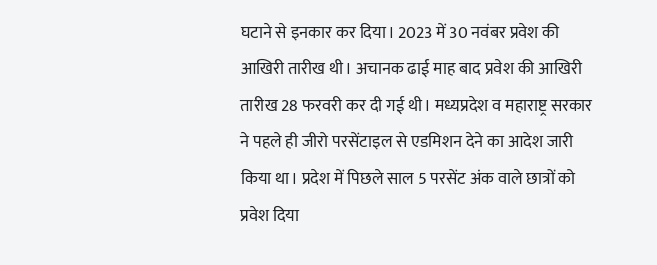घटाने से इनकार कर दिया। 2023 में 30 नवंबर प्रवेश की आखिरी तारीख थी। अचानक ढाई माह बाद प्रवेश की आखिरी तारीख 28 फरवरी कर दी गई थी। मध्यप्रदेश व महाराष्ट्र सरकार ने पहले ही जीरो परसेंटाइल से एडमिशन देने का आदेश जारी किया था। प्रदेश में पिछले साल 5 परसेंट अंक वाले छात्रों को प्रवेश दिया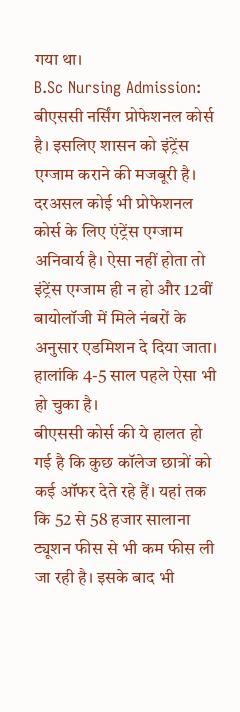गया था।
B.Sc Nursing Admission: बीएससी नर्सिंग प्रोफेशनल कोर्स है। इसलिए शासन को इंट्रेंस एग्जाम कराने की मजबूरी है। दरअसल कोई भी प्रोफेशनल कोर्स के लिए एंट्रेंस एग्जाम अनिवार्य है। ऐसा नहीं होता तो इंट्रेंस एग्जाम ही न हो और 12वीं बायोलॉजी में मिले नंबरों के अनुसार एडमिशन दे दिया जाता। हालांकि 4-5 साल पहले ऐसा भी हो चुका है।
बीएससी कोर्स की ये हालत हो गई है कि कुछ कॉलेज छात्रों को कई ऑफर देते रहे हैं। यहां तक कि 52 से 58 हजार सालाना ट्यूशन फीस से भी कम फीस ली जा रही है। इसके बाद भी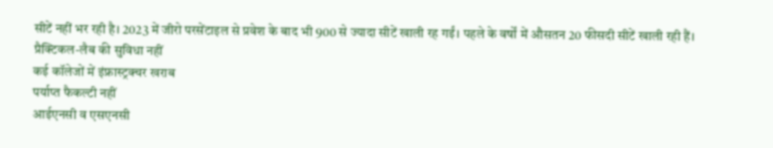सीटें नहीं भर रही है। 2023 में जीरो परसेंटाइल से प्रवेश के बाद भी 900 से ज्यादा सीटें खाली रह गईं। पहले के वर्षों में औसतन 20 फीसदी सीटें खाली रही हैं।
प्रैक्टिकल-लैब की सुविधा नहीं
कई कॉलेजों में इंफ्रास्ट्रक्चर खराब
पर्याप्त फैकल्टी नहीं
आईएनसी व एसएनसी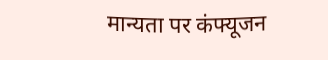मान्यता पर कंफ्यूजन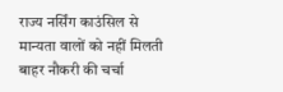राज्य नर्सिंग काउंसिल से मान्यता वालों को नहीं मिलती बाहर नौकरी की चर्चा